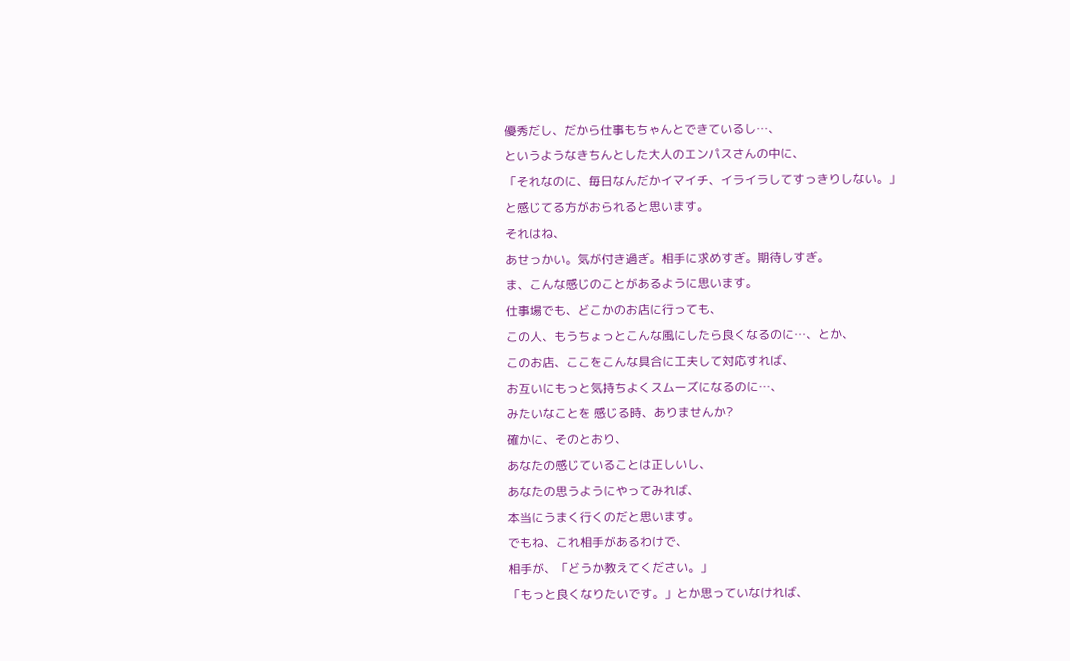優秀だし、だから仕事もちゃんとできているし…、
というようなきちんとした大人のエンパスさんの中に、
「それなのに、毎日なんだかイマイチ、イライラしてすっきりしない。」
と感じてる方がおられると思います。
それはね、
あせっかい。気が付き過ぎ。相手に求めすぎ。期待しすぎ。
ま、こんな感じのことがあるように思います。
仕事場でも、どこかのお店に行っても、
この人、もうちょっとこんな風にしたら良くなるのに…、とか、
このお店、ここをこんな具合に工夫して対応すれば、
お互いにもっと気持ちよくスムーズになるのに…、
みたいなことを 感じる時、ありませんか?
確かに、そのとおり、
あなたの感じていることは正しいし、
あなたの思うようにやってみれば、
本当にうまく行くのだと思います。
でもね、これ相手があるわけで、
相手が、「どうか教えてください。」
「もっと良くなりたいです。」とか思っていなければ、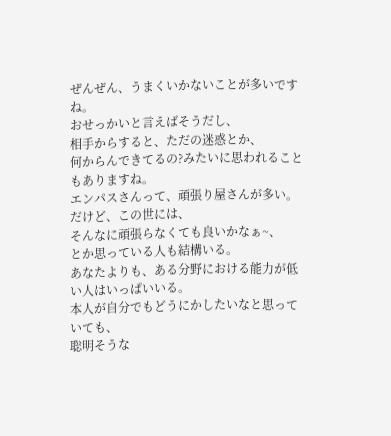ぜんぜん、うまくいかないことが多いですね。
おせっかいと言えばそうだし、
相手からすると、ただの迷惑とか、
何からんできてるの?みたいに思われることもありますね。
エンパスさんって、頑張り屋さんが多い。
だけど、この世には、
そんなに頑張らなくても良いかなぁ~、
とか思っている人も結構いる。
あなたよりも、ある分野における能力が低い人はいっぱいいる。
本人が自分でもどうにかしたいなと思っていても、
聡明そうな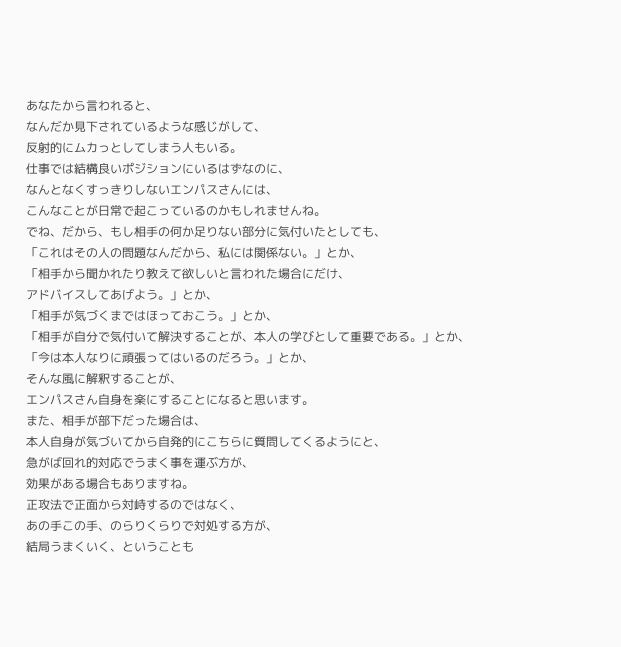あなたから言われると、
なんだか見下されているような感じがして、
反射的にムカっとしてしまう人もいる。
仕事では結構良いポジションにいるはずなのに、
なんとなくすっきりしないエンパスさんには、
こんなことが日常で起こっているのかもしれませんね。
でね、だから、もし相手の何か足りない部分に気付いたとしても、
「これはその人の問題なんだから、私には関係ない。」とか、
「相手から聞かれたり教えて欲しいと言われた場合にだけ、
アドバイスしてあげよう。」とか、
「相手が気づくまではほっておこう。」とか、
「相手が自分で気付いて解決することが、本人の学びとして重要である。」とか、
「今は本人なりに頑張ってはいるのだろう。」とか、
そんな風に解釈することが、
エンパスさん自身を楽にすることになると思います。
また、相手が部下だった場合は、
本人自身が気づいてから自発的にこちらに質問してくるようにと、
急がば回れ的対応でうまく事を運ぶ方が、
効果がある場合もありますね。
正攻法で正面から対峙するのではなく、
あの手この手、のらりくらりで対処する方が、
結局うまくいく、ということも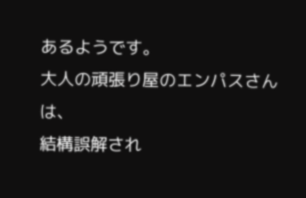あるようです。
大人の頑張り屋のエンパスさんは、
結構誤解され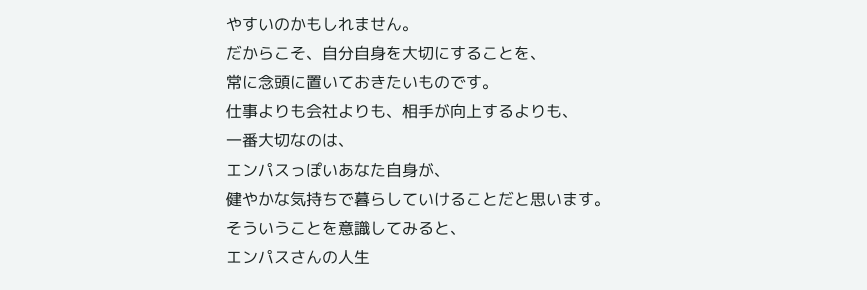やすいのかもしれません。
だからこそ、自分自身を大切にすることを、
常に念頭に置いておきたいものです。
仕事よりも会社よりも、相手が向上するよりも、
一番大切なのは、
エンパスっぽいあなた自身が、
健やかな気持ちで暮らしていけることだと思います。
そういうことを意識してみると、
エンパスさんの人生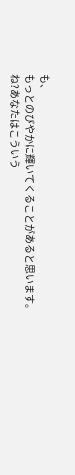も、
もっとのびやかに輝いてくることがあると思います。
ね?あなたはこういう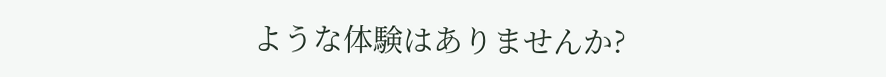ような体験はありませんか?